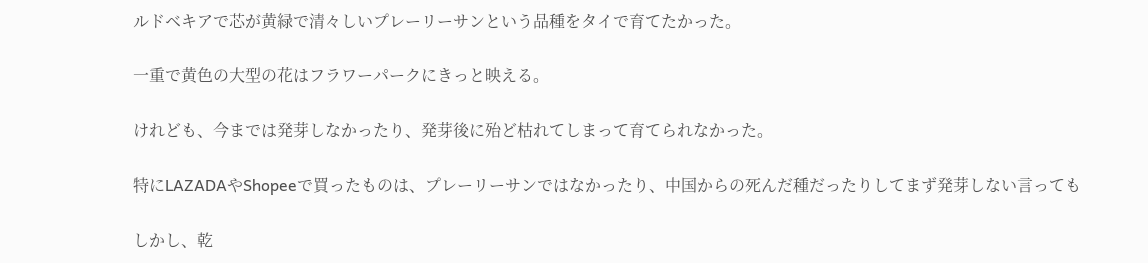ルドベキアで芯が黄緑で清々しいプレーリーサンという品種をタイで育てたかった。

一重で黄色の大型の花はフラワーパークにきっと映える。

けれども、今までは発芽しなかったり、発芽後に殆ど枯れてしまって育てられなかった。

特にLAZADAやShopeeで買ったものは、プレーリーサンではなかったり、中国からの死んだ種だったりしてまず発芽しない言っても

しかし、乾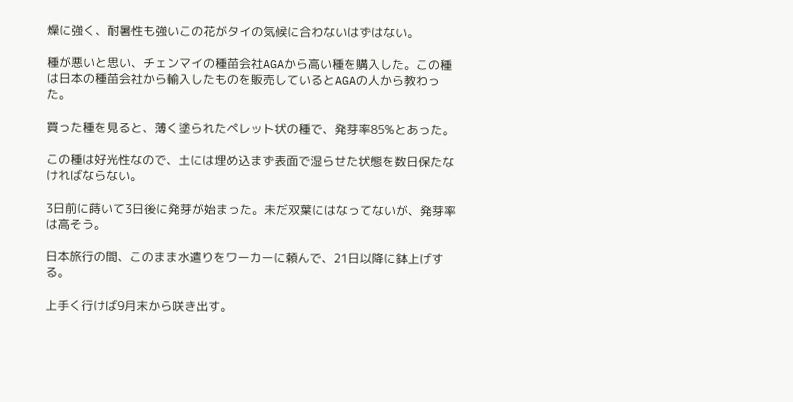燥に強く、耐暑性も強いこの花がタイの気候に合わないはずはない。

種が悪いと思い、チェンマイの種苗会社AGAから高い種を購入した。この種は日本の種苗会社から輸入したものを販売しているとAGAの人から教わった。

買った種を見ると、薄く塗られたペレット状の種で、発芽率85%とあった。

この種は好光性なので、土には埋め込まず表面で湿らせた状態を数日保たなければならない。

3日前に蒔いて3日後に発芽が始まった。未だ双葉にはなってないが、発芽率は高そう。

日本旅行の間、このまま水遣りをワーカーに頼んで、21日以降に鉢上げする。

上手く行けば9月末から咲き出す。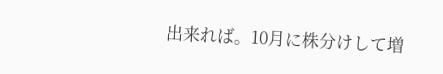出来れば。10月に株分けして増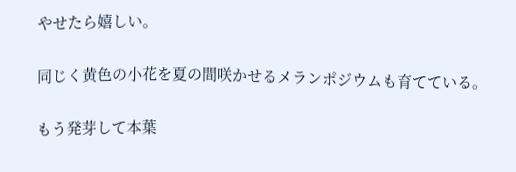やせたら嬉しい。

同じく黄色の小花を夏の間咲かせるメランポジウムも育てている。

もう発芽して本葉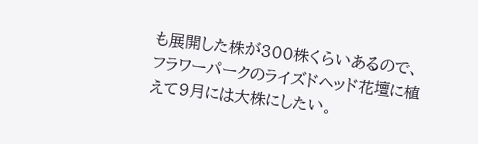も展開した株が300株くらいあるので、フラワーパークのライズドヘッド花壇に植えて9月には大株にしたい。